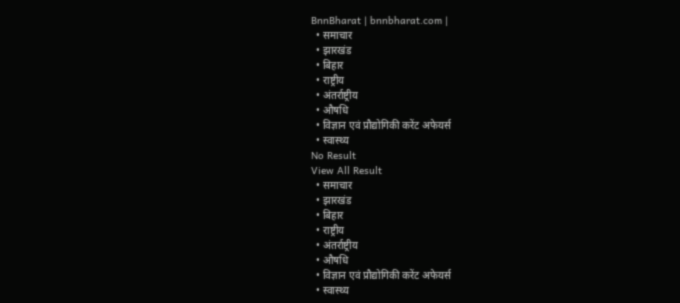BnnBharat | bnnbharat.com |
  • समाचार
  • झारखंड
  • बिहार
  • राष्ट्रीय
  • अंतर्राष्ट्रीय
  • औषधि
  • विज्ञान एवं प्रौद्योगिकी करेंट अफेयर्स
  • स्वास्थ्य
No Result
View All Result
  • समाचार
  • झारखंड
  • बिहार
  • राष्ट्रीय
  • अंतर्राष्ट्रीय
  • औषधि
  • विज्ञान एवं प्रौद्योगिकी करेंट अफेयर्स
  • स्वास्थ्य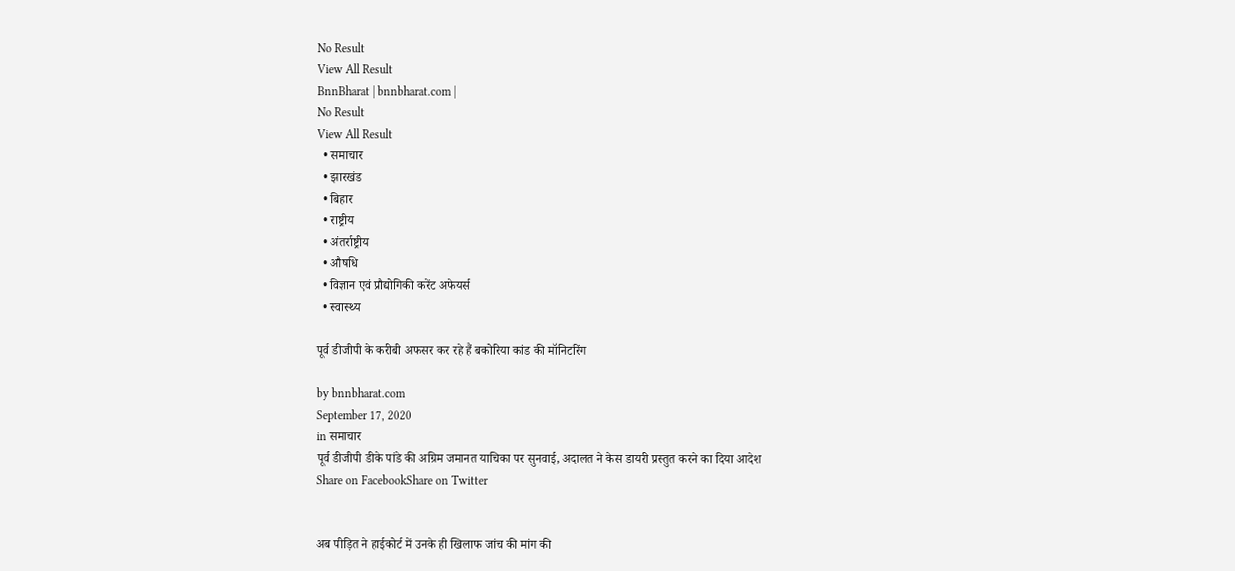No Result
View All Result
BnnBharat | bnnbharat.com |
No Result
View All Result
  • समाचार
  • झारखंड
  • बिहार
  • राष्ट्रीय
  • अंतर्राष्ट्रीय
  • औषधि
  • विज्ञान एवं प्रौद्योगिकी करेंट अफेयर्स
  • स्वास्थ्य

पूर्व डीजीपी के करीबी अफसर कर रहे हैं बकोरिया कांड की मॉनिटरिंग

by bnnbharat.com
September 17, 2020
in समाचार
पूर्व डीजीपी डीके पांडे की अग्रिम जमानत याचिका पर सुनवाई, अदालत ने केस डायरी प्रस्तुत करने का दिया आदेश
Share on FacebookShare on Twitter


अब पीड़ित ने हाईकोर्ट में उनके ही खिलाफ जांच की मांग की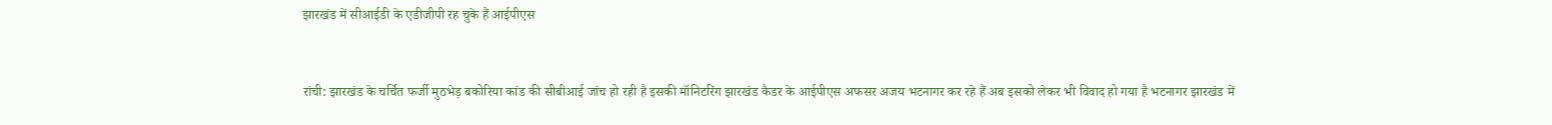झारखंड में सीआईडी के एडीजीपी रह चुके हैं आईपीएस


रांची: झारखंड के चर्चित फर्जी मुठभेड़ बकोरिया कांड की सीबीआई जांच हो रही है इसकी मॉनिटरिंग झारखंड कैडर के आईपीएस अफसर अजय भटनागर कर रहे हैं अब इसको लेकर भी विवाद हो गया है भटनागर झारखंड में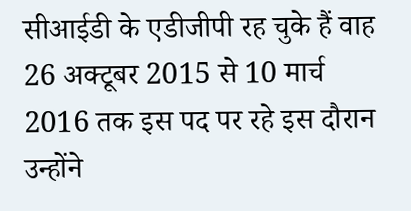सीआईडी के एडीजीपी रह चुके हैं वाह 26 अक्टूबर 2015 से 10 मार्च 2016 तक इस पद पर रहे इस दौरान उन्होंने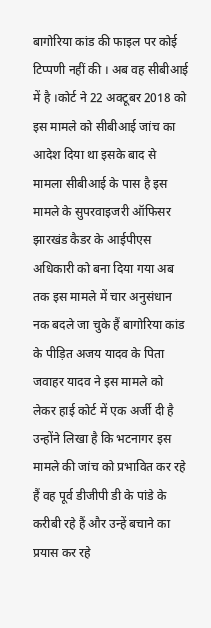बागोरिया कांड की फाइल पर कोई टिप्पणी नहीं की । अब वह सीबीआई में है ।कोर्ट ने 22 अक्टूबर 2018 को इस मामले को सीबीआई जांच का आदेश दिया था इसके बाद से मामला सीबीआई के पास है इस मामले के सुपरवाइजरी ऑफिसर झारखंड कैडर के आईपीएस अधिकारी को बना दिया गया अब तक इस मामले में चार अनुसंधान नक बदले जा चुके हैं बागोरिया कांड के पीड़ित अजय यादव के पिता जवाहर यादव ने इस मामले को लेकर हाई कोर्ट में एक अर्जी दी है उन्होंने लिखा है कि भटनागर इस मामले की जांच को प्रभावित कर रहे हैं वह पूर्व डीजीपी डी के पांडे के करीबी रहे हैं और उन्हें बचाने का प्रयास कर रहे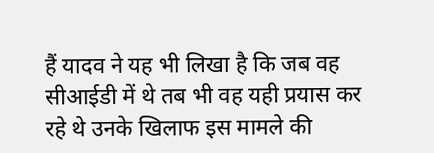हैं यादव ने यह भी लिखा है कि जब वह सीआईडी में थे तब भी वह यही प्रयास कर रहे थे उनके खिलाफ इस मामले की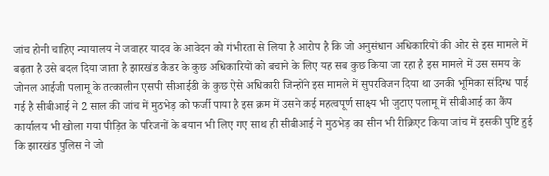जांच होनी चाहिए न्यायालय ने जवाहर यादव के आवेदन को गंभीरता से लिया है आरोप है कि जो अनुसंधान अधिकारियों की ओर से इस मामले में बढ़ता है उसे बदल दिया जाता है झारखंड कैडर के कुछ अधिकारियों को बचाने के लिए यह सब कुछ किया जा रहा है इस मामले में उस समय के जोनल आईजी पलामू के तत्कालीन एसपी सीआईडी के कुछ ऐसे अधिकारी जिन्होंने इस मामले में सुपरविजन दिया था उनकी भूमिका संदिग्ध पाई गई है सीबीआई ने 2 साल की जांच में मुठभेड़ को फर्जी पाया है इस क्रम में उसने कई महत्वपूर्ण साक्ष्य भी जुटाए पलामू में सीबीआई का कैंप कार्यालय भी खोला गया पीड़ित के परिजनों के बयान भी लिए गए साथ ही सीबीआई ने मुठभेड़ का सीन भी रीक्रिएट किया जांच में इसकी पुष्टि हुई कि झारखंड पुलिस ने जो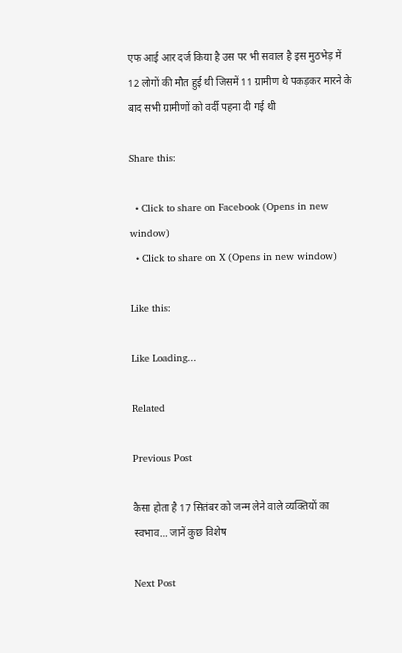एफ आई आर दर्ज किया है उस पर भी सवाल है इस मुठभेड़ में 12 लोगों की मौत हुई थी जिसमें 11 ग्रामीण थे पकड़कर मारने के बाद सभी ग्रामीणों को वर्दी पहना दी गई थी

Share this:

  • Click to share on Facebook (Opens in new window)
  • Click to share on X (Opens in new window)

Like this:

Like Loading...

Related

Previous Post

कैसा होता है 17 सितंबर को जन्म लेने वाले व्यक्तियों का स्वभाव… जानें कुछ विशेष

Next Post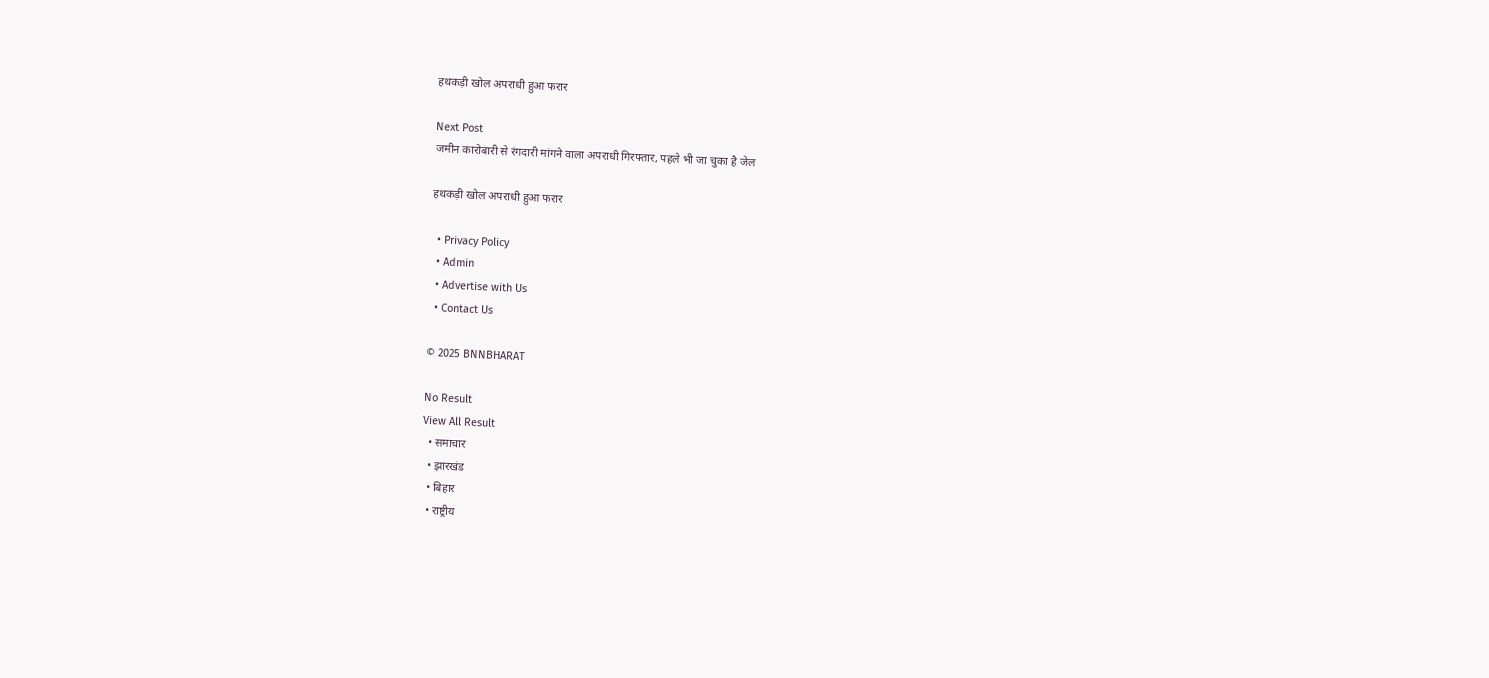हथकड़ी खोल अपराधी हुआ फरार

Next Post
जमीन कारोबारी से रंगदारी मांगने वाला अपराधी गिरफ्तार, पहले भी जा चुका है जेल

हथकड़ी खोल अपराधी हुआ फरार

  • Privacy Policy
  • Admin
  • Advertise with Us
  • Contact Us

© 2025 BNNBHARAT

No Result
View All Result
  • समाचार
  • झारखंड
  • बिहार
  • राष्ट्रीय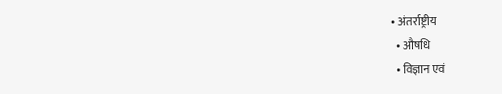• अंतर्राष्ट्रीय
  • औषधि
  • विज्ञान एवं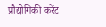प्रौद्योगिकी करेंट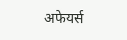अफेयर्स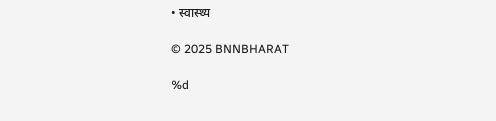• स्वास्थ्य

© 2025 BNNBHARAT

%d